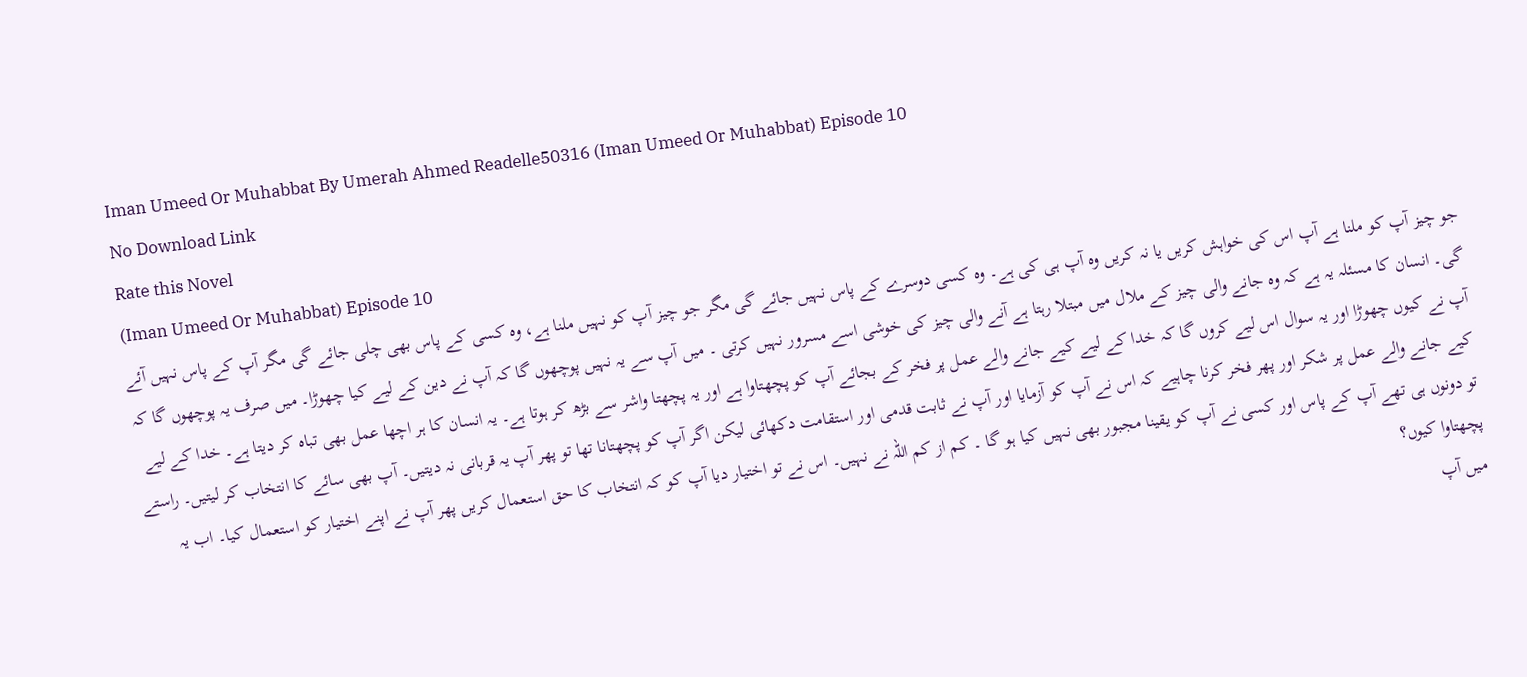Iman Umeed Or Muhabbat By Umerah Ahmed Readelle50316 (Iman Umeed Or Muhabbat) Episode 10
No Download Link
Rate this Novel
(Iman Umeed Or Muhabbat) Episode 10
جو چیز آپ کو ملنا ہے آپ اس کی خواہش کریں یا نہ کریں وہ آپ ہی کی ہے۔ وہ کسی دوسرے کے پاس نہیں جائے گی مگر جو چیز آپ کو نہیں ملنا ہے، وہ کسی کے پاس بھی چلی جائے گی مگر آپ کے پاس نہیں آئے گی۔ انسان کا مسئلہ یہ ہے کہ وہ جانے والی چیز کے ملال میں مبتلا رہتا ہے آنے والی چیز کی خوشی اسے مسرور نہیں کرتی ۔ میں آپ سے یہ نہیں پوچھوں گا کہ آپ نے دین کے لیے کیا چھوڑا۔ میں صرف یہ پوچھوں گا کہ آپ نے کیوں چھوڑا اور یہ سوال اس لیے کروں گا کہ خدا کے لیے کیے جانے والے عمل پر فخر کے بجائے آپ کو پچھتاوا ہے اور یہ پچھتا واشر سے بڑھ کر ہوتا ہے۔ یہ انسان کا ہر اچھا عمل بھی تباہ کر دیتا ہے۔ خدا کے لیے کیے جانے والے عمل پر شکر اور پھر فخر کرنا چاہیے کہ اس نے آپ کو آزمایا اور آپ نے ثابت قدمی اور استقامت دکھائی لیکن اگر آپ کو پچھتانا تھا تو پھر آپ یہ قربانی نہ دیتیں۔ آپ بھی سائے کا انتخاب کر لیتیں۔ راستے تو دونوں ہی تھے آپ کے پاس اور کسی نے آپ کو یقینا مجبور بھی نہیں کیا ہو گا ۔ کم از کم اللہ نے نہیں۔ اس نے تو اختیار دیا آپ کو کہ انتخاب کا حق استعمال کریں پھر آپ نے اپنے اختیار کو استعمال کیا۔ اب یہ پچھتاوا کیوں؟
میں آپ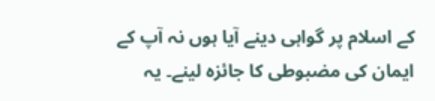کے اسلام پر گواہی دینے آیا ہوں نہ آپ کے ایمان کی مضبوطی کا جائزہ لینے۔ یہ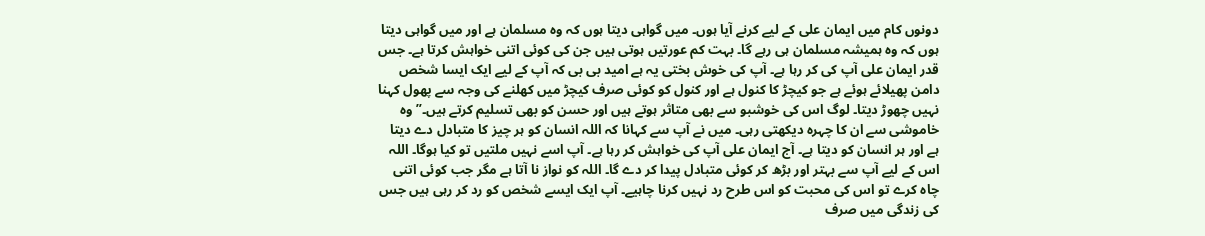دونوں کام میں ایمان علی کے لیے کرنے آیا ہوں۔ میں گواہی دیتا ہوں کہ وہ مسلمان ہے اور میں گواہی دیتا ہوں کہ وہ ہمیشہ مسلمان ہی رہے گا۔ بہت کم عورتیں ہوتی ہیں جن کی کوئی اتنی خواہش کرتا ہے۔ جس قدر ایمان علی آپ کی کر رہا ہے۔ آپ کی خوش بختی یہ ہے امید بی بی کہ آپ کے لیے ایک ایسا شخص دامن پھیلائے ہوئے ہے جو کیچڑ کا کنول ہے اور کنول کو کوئی صرف کیچڑ میں کھلنے کی وجہ سے پھول کہنا نہیں چھوڑ دیتا۔ لوگ اس کی خوشبو سے بھی متاثر ہوتے ہیں اور حسن کو بھی تسلیم کرتے ہیں۔” وہ خاموشی سے ان کا چہرہ دیکھتی رہی۔ میں نے آپ سے کہانا کہ اللہ انسان کو ہر چیز کا متبادل دے دیتا ہے اور ہر انسان کو دیتا ہے۔ آج ایمان علی آپ کی خواہش کر رہا ہے۔ آپ اسے نہیں ملتیں تو کیا ہوگا۔ اللہ اس کے لیے آپ سے بہتر اور بڑھ کر کوئی متبادل پیدا کر دے گا۔ اللہ کو نواز نا آتا ہے مگر جب کوئی اتنی چاہ کرے تو اس کی محبت کو اس طرح رد نہیں کرنا چاہیے۔ آپ ایک ایسے شخص کو رد کر رہی ہیں جس کی زندگی میں صرف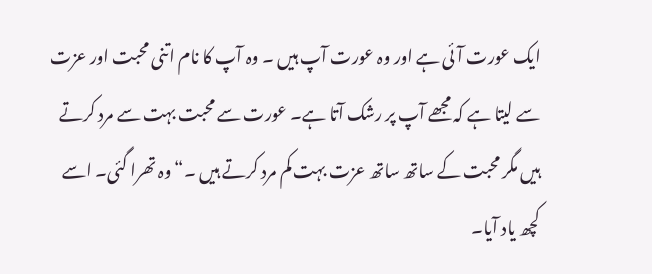ایک عورت آئی ہے اور وہ عورت آپ ہیں ۔ وہ آپ کا نام اتنی محبت اور عزت سے لیتا ہے کہ مجھے آپ پر رشک آتا ہے۔ عورت سے محبت بہت سے مرد کرتے ہیں مگر محبت کے ساتھ ساتھ عزت بہت کم مرد کرتے ہیں ۔“ وہ تھرا گئی۔ اسے کچھ یاد آیا۔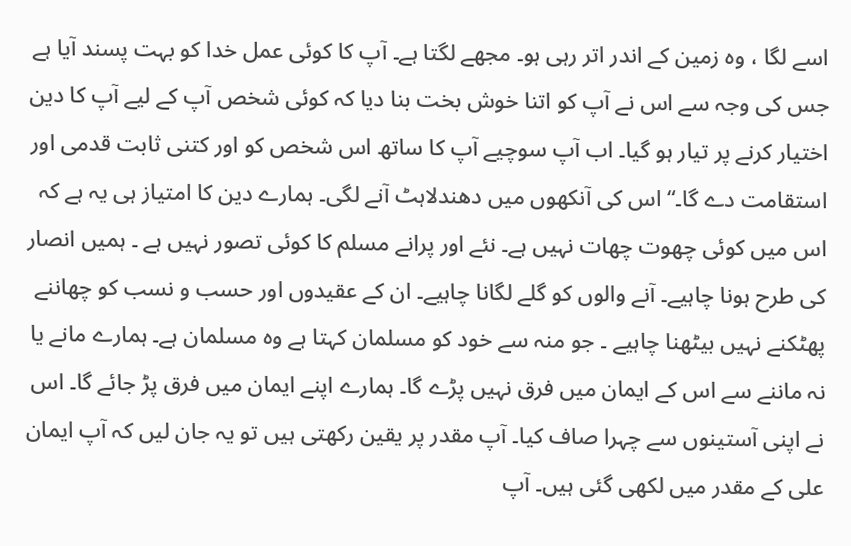اسے لگا ، وہ زمین کے اندر اتر رہی ہو۔ مجھے لگتا ہے۔ آپ کا کوئی عمل خدا کو بہت پسند آیا ہے جس کی وجہ سے اس نے آپ کو اتنا خوش بخت بنا دیا کہ کوئی شخص آپ کے لیے آپ کا دین اختیار کرنے پر تیار ہو گیا۔ اب آپ سوچیے آپ کا ساتھ اس شخص کو اور کتنی ثابت قدمی اور استقامت دے گا۔“ اس کی آنکھوں میں دھندلاہٹ آنے لگی۔ ہمارے دین کا امتیاز ہی یہ ہے کہ اس میں کوئی چھوت چھات نہیں ہے۔ نئے اور پرانے مسلم کا کوئی تصور نہیں ہے ۔ ہمیں انصار کی طرح ہونا چاہیے۔ آنے والوں کو گلے لگانا چاہیے۔ ان کے عقیدوں اور حسب و نسب کو چھاننے پھٹکنے نہیں بیٹھنا چاہیے ۔ جو منہ سے خود کو مسلمان کہتا ہے وہ مسلمان ہے۔ ہمارے مانے یا نہ ماننے سے اس کے ایمان میں فرق نہیں پڑے گا۔ ہمارے اپنے ایمان میں فرق پڑ جائے گا۔ اس نے اپنی آستینوں سے چہرا صاف کیا۔ آپ مقدر پر یقین رکھتی ہیں تو یہ جان لیں کہ آپ ایمان علی کے مقدر میں لکھی گئی ہیں۔ آپ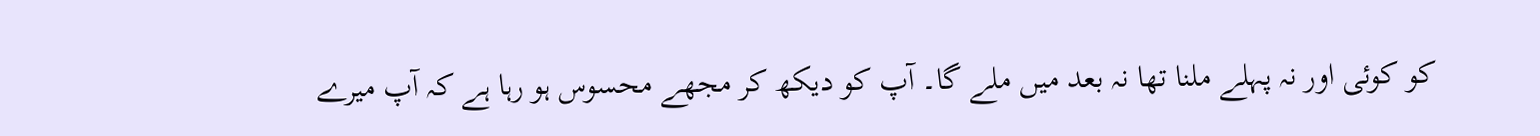کو کوئی اور نہ پہلے ملنا تھا نہ بعد میں ملے گا۔ آپ کو دیکھ کر مجھے محسوس ہو رہا ہے کہ آپ میرے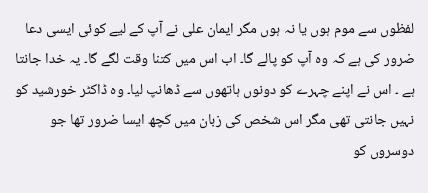لفظوں سے موم ہوں یا نہ ہوں مگر ایمان علی نے آپ کے لیے کوئی ایسی دعا ضرور کی ہے کہ وہ آپ کو پالے گا۔ اب اس میں کتنا وقت لگے گا۔ یہ خدا جانتا ہے ۔ اس نے اپنے چہرے کو دونوں ہاتھوں سے ڈھانپ لیا۔ وہ ڈاکٹر خورشید کو نہیں جانتی تھی مگر اس شخص کی زبان میں کچھ ایسا ضرور تھا جو دوسروں کو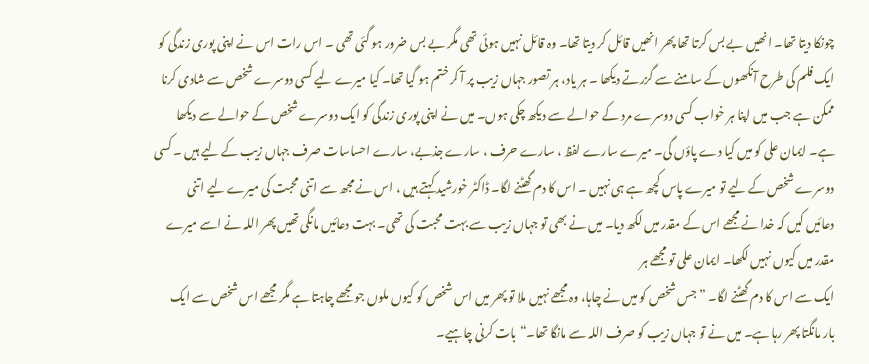چونکا دیتا تھا۔ انھیں بے بس کرتا تھا پھر انھیں قائل کر دیتا تھا۔ وہ قائل نہیں ہوئی تھی مگر بے بس ضرور ہو گئی تھی ۔ اس رات اس نے اپنی پوری زندگی کو ایک فلم کی طرح آنکھوں کے سامنے سے گزرتے دیکھا ۔ ہر یاد، ہر تصور جہاں زیب پر آ کر ختم ہو گیا تھا۔ کیا میرے لیے کسی دوسرے شخص سے شادی کرنا ممکن ہے جب میں اپنا ہر خواب کسی دوسرے مرد کے حوالے سے دیکھ چکی ہوں۔ میں نے اپنی پوری زندگی کو ایک دوسرے شخص کے حوالے سے دیکھا ہے۔ ایمان علی کو میں کیا دے پاؤں گی۔ میرے سارے لفظ ، سارے حرف ، سارے جذبے، سارے احساسات صرف جہاں زیب کے لیے ہیں ۔ کسی دوسرے شخص کے لیے تو میرے پاس کچھ ہے ہی نہیں ۔ اس کا دم گھٹنے لگا۔ ڈاکٹر خورشید کہتے ہیں ، اس نے مجھ سے اتنی محبت کی میرے لیے اتنی دعائیں کیں کہ خدا نے مجھے اس کے مقدر میں لکھ دیا۔ میں نے بھی تو جہاں زیب سے بہت محبت کی تھی۔ بہت دعائیں مانگی تھیں پھر اللہ نے اسے میرے مقدر میں کیوں نہیں لکھا۔ ایمان علی تو مجھے ہر
ایک سے اس کا دم گھٹنے لگا۔ ” جس شخص کو میں نے چاہا، وہ مجھے نہیں ملا تو پھر میں اس شخص کو کیوں ملوں جو مجھے چاہتا ہے مگر مجھے اس شخص سے ایک بار مانگتا پھر رہا ہے۔ میں نے تو جہاں زیب کو صرف اللہ سے مانگا تھا۔“بات کرنی چاہیے۔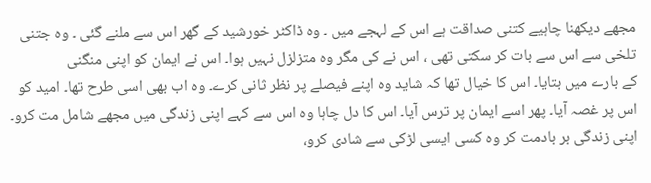مجھے دیکھنا چاہیے کتنی صداقت ہے اس کے لہجے میں ۔ وہ ڈاکٹر خورشید کے گھر اس سے ملنے گئی ۔ وہ جتنی تلخی سے اس سے بات کر سکتی تھی ، اس نے کی مگر وہ متزلزل نہیں ہوا۔ اس نے ایمان کو اپنی منگنی
کے بارے میں بتایا۔ اس کا خیال تھا کہ شاید وہ اپنے فیصلے پر نظر ثانی کرے۔ وہ اب بھی اسی طرح تھا۔ امید کو اس پر غصہ آیا۔ پھر اسے ایمان پر ترس آیا۔ اس کا دل چاہا وہ اس سے کہے اپنی زندگی میں مجھے شامل مت کرو۔ اپنی زندگی بر بادمت کر وہ کسی ایسی لڑکی سے شادی کرو،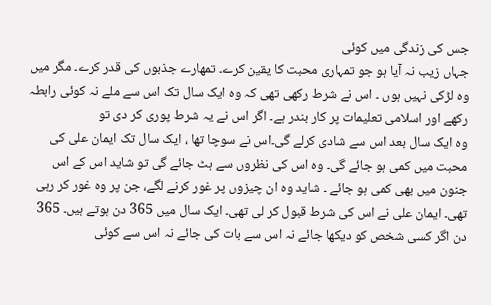جس کی زندگی میں کوئی
جہاں زیب نہ آیا ہو جو تمہاری محبت کا یقین کرے۔ تمھارے جذبوں کی قدر کرے۔ مگر میں وہ لڑکی نہیں ہوں ۔ اس نے شرط رکھی تھی کہ وہ ایک سال تک اس سے ملے نہ کوئی رابطہ رکھے اور اسلامی تعلیمات پر کار بندر ہے۔ اگر اس نے یہ شرط پوری کر دی تو
وہ ایک سال بعد اس سے شادی کرلے گی۔اس نے سوچا تھا ، ایک سال تک ایمان علی کی محبت میں کمی ہو جائے گی۔ وہ اس کی نظروں سے ہٹ جائے گی تو شاید اس کے اس جنون میں بھی کمی ہو جائے ۔ شاید وہ ان چیزوں پر غور کرنے لگے، جن پر وہ غور کر رہی تھی۔ ایمان علی نے اس کی شرط قبول کر لی تھی۔ ایک سال میں 365 دن ہوتے ہیں۔ 365 دن اگر کسی شخص کو دیکھا جائے نہ اس سے بات کی جائے نہ اس سے کوئی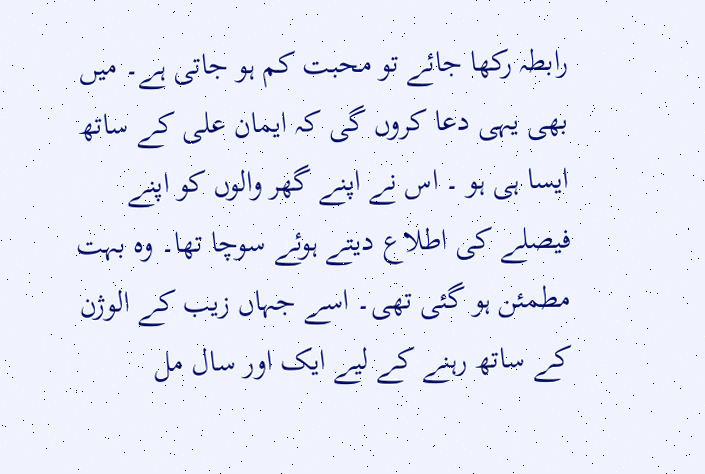رابطہ رکھا جائے تو محبت کم ہو جاتی ہے۔ میں بھی یہی دعا کروں گی کہ ایمان علی کے ساتھ ایسا ہی ہو ۔ اس نے اپنے گھر والوں کو اپنے فیصلے کی اطلاع دیتے ہوئے سوچا تھا۔ وہ بہت مطمئن ہو گئی تھی۔ اسے جہاں زیب کے الوژن کے ساتھ رہنے کے لیے ایک اور سال مل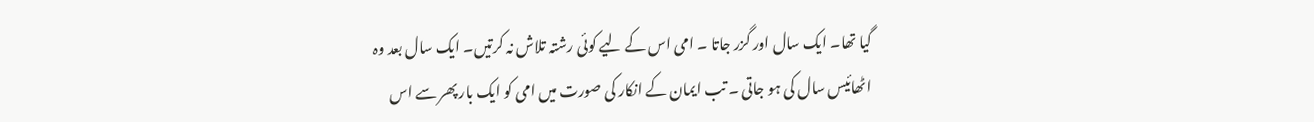گیا تھا۔ ایک سال اور گزر جاتا ۔ امی اس کے لیے کوئی رشتہ تلاش نہ کرتیں۔ ایک سال بعد وہ اٹھائیس سال کی ہو جاتی ۔ تب ایمان کے انکار کی صورت میں امی کو ایک بار پھر سے اس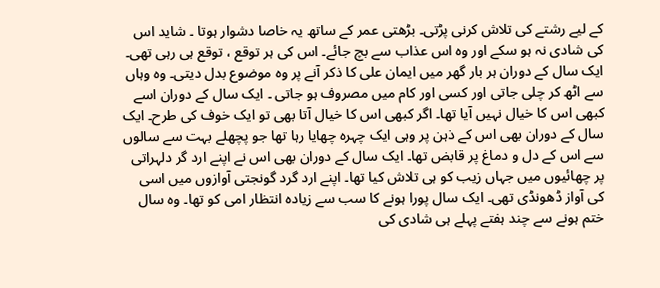کے لیے رشتے کی تلاش کرنی پڑتی۔ بڑھتی عمر کے ساتھ یہ خاصا دشوار ہوتا ۔ شاید اس کی شادی نہ ہو سکے اور وہ اس عذاب سے بچ جائے۔ اس کی ہر توقع ، توقع ہی رہی تھی۔ ایک سال کے دوران ہر بار گھر میں ایمان علی کا ذکر آنے پر وہ موضوع بدل دیتی۔ وہ وہاں سے اٹھ کر چلی جاتی اور کسی اور کام میں مصروف ہو جاتی ۔ ایک سال کے دوران اسے کبھی اس کا خیال نہیں آیا تھا۔ اگر کبھی اس کا خیال آتا بھی تو ایک خوف کی طرح۔ ایک سال کے دوران بھی اس کے ذہن پر وہی ایک چہرہ چھایا رہا تھا جو پچھلے بہت سے سالوں سے اس کے دل و دماغ پر قابض تھا۔ ایک سال کے دوران بھی اس نے اپنے ارد گر دلہراتی پر چھائیوں میں جہاں زیب کو ہی تلاش کیا تھا۔ اپنے ارد گرد گونجتی آوازوں میں اسی کی آواز ڈھونڈی تھی۔ ایک سال پورا ہونے کا سب سے زیادہ انتظار امی کو تھا۔ وہ سال ختم ہونے سے چند ہفتے پہلے ہی شادی کی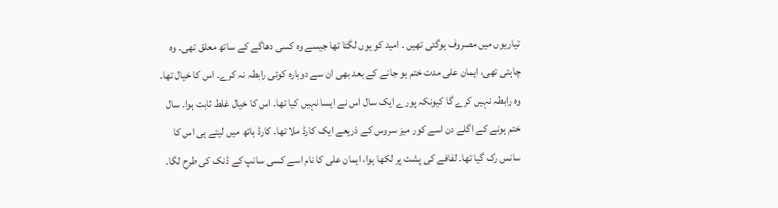تیاریوں میں مصروف ہوگئی تھیں ۔ امید کو یوں لگتا تھا جیسے وہ کسی دھاگے کے ساتھ معلق تھی۔ وہ چاہتی تھی، ایمان علی مدت ختم ہو جانے کے بعد بھی ان سے دوبارہ کوئی رابطہ نہ کرے۔ اس کا خیال تھا۔ وہ رابطہ نہیں کرے گا کیونکہ پورے ایک سال اس نے ایسا نہیں کیا تھا۔ اس کا خیال غلط ثابت ہوا۔ سال ختم ہونے کے اگلے دن اسے کور میز سروس کے ذریعے ایک کارڈ ملا تھا۔ کارڈ ہاتھ میں لیتے ہی اس کا سانس رک گیا تھا۔ لفافے کی پشت پر لکھا ہوا، ایمان علی کا نام اسے کسی سانپ کے ڈنک کی طرح لگا۔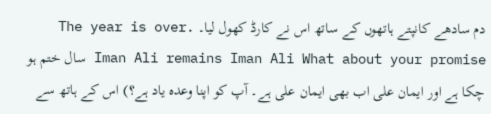دم سادھے کانپتے ہاتھوں کے ساتھ اس نے کارڈ کھول لیا۔ The year is over. Iman Ali remains Iman Ali What about your promise سال ختم ہو چکا ہے اور ایمان علی اب بھی ایمان علی ہے۔ آپ کو اپنا وعدہ یاد ہے؟) اس کے ہاتھ سے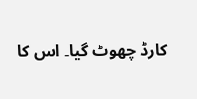کارڈ چھوٹ گیا۔ اس کا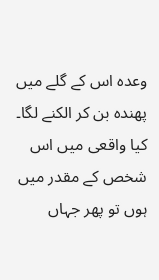وعدہ اس کے گلے میں پھندہ بن کر الکنے لگا۔ کیا واقعی میں اس شخص کے مقدر میں ہوں تو پھر جہاں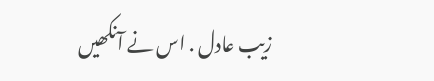زیب عادل . اس نے آنکھیں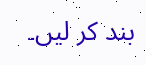بند کر لیں۔